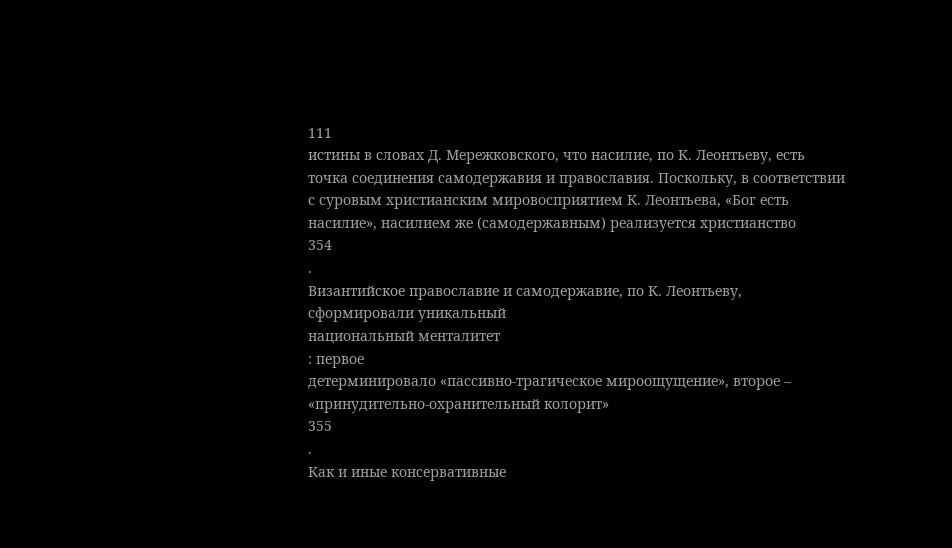111
истины в словах Д. Мережковского, что насилие, по К. Леонтьеву, есть
точка соединения самодержавия и православия. Поскольку, в соответствии
с суровым христианским мировосприятием К. Леонтьева, «Бог есть
насилие», насилием же (самодержавным) реализуется христианство
354
.
Византийское православие и самодержавие, по К. Леонтьеву,
сформировали уникальный
национальный менталитет
: первое
детерминировало «пассивно-трагическое мироощущение», второе –
«принудительно-охранительный колорит»
355
.
Как и иные консервативные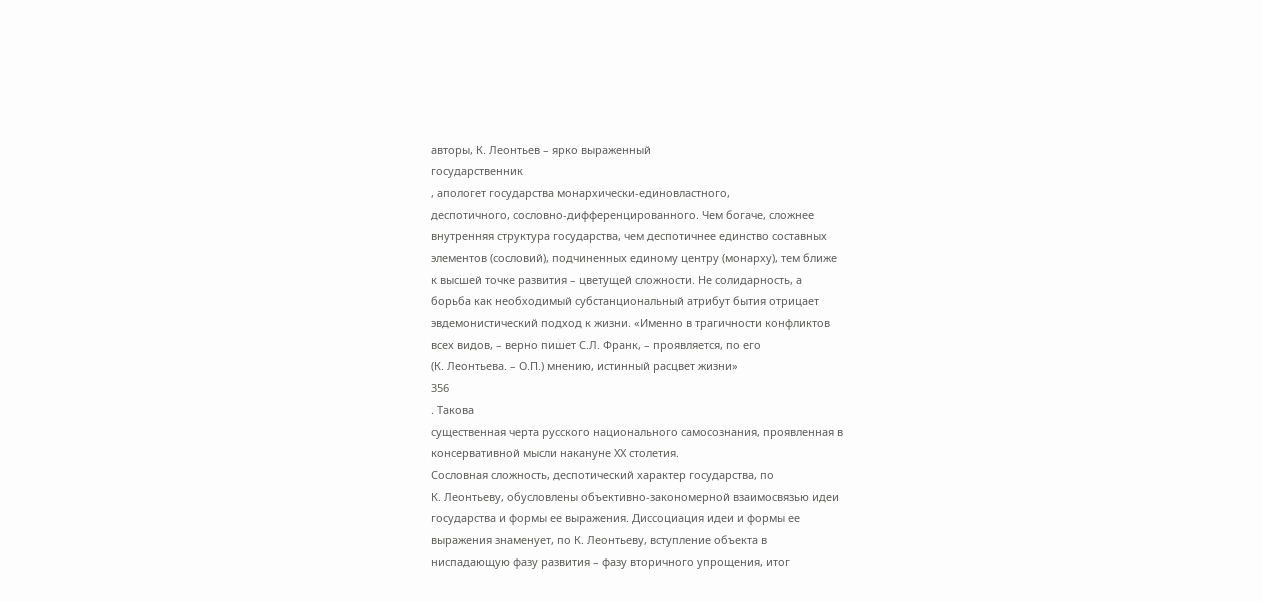авторы, К. Леонтьев – ярко выраженный
государственник
, апологет государства монархически-единовластного,
деспотичного, сословно-дифференцированного. Чем богаче, сложнее
внутренняя структура государства, чем деспотичнее единство составных
элементов (сословий), подчиненных единому центру (монарху), тем ближе
к высшей точке развития – цветущей сложности. Не солидарность, а
борьба как необходимый субстанциональный атрибут бытия отрицает
эвдемонистический подход к жизни. «Именно в трагичности конфликтов
всех видов, – верно пишет С.Л. Франк, – проявляется, по его
(К. Леонтьева. – О.П.) мнению, истинный расцвет жизни»
356
. Такова
существенная черта русского национального самосознания, проявленная в
консервативной мысли накануне XX столетия.
Сословная сложность, деспотический характер государства, по
К. Леонтьеву, обусловлены объективно-закономерной взаимосвязью идеи
государства и формы ее выражения. Диссоциация идеи и формы ее
выражения знаменует, по К. Леонтьеву, вступление объекта в
ниспадающую фазу развития – фазу вторичного упрощения, итог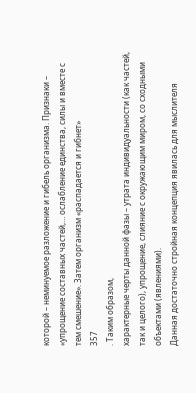которой – неминуемое разложение и гибель организма. Признаки –
«упрощение составных частей,… ослабление единства, силы и вместе с
тем смешение». Затем организм «распадается и гибнет»
357
. Таким образом,
характерные черты данной фазы – утрата индивидуальности (как частей,
так и целого), упрощение, слияние с окружающим миром, со сходными
объектами (явлениями).
Данная достаточно стройная концепция явилась для мыслителя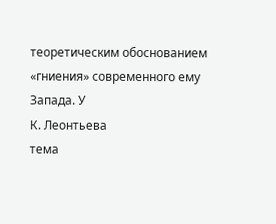теоретическим обоснованием «гниения» современного ему Запада. У
К. Леонтьева
тема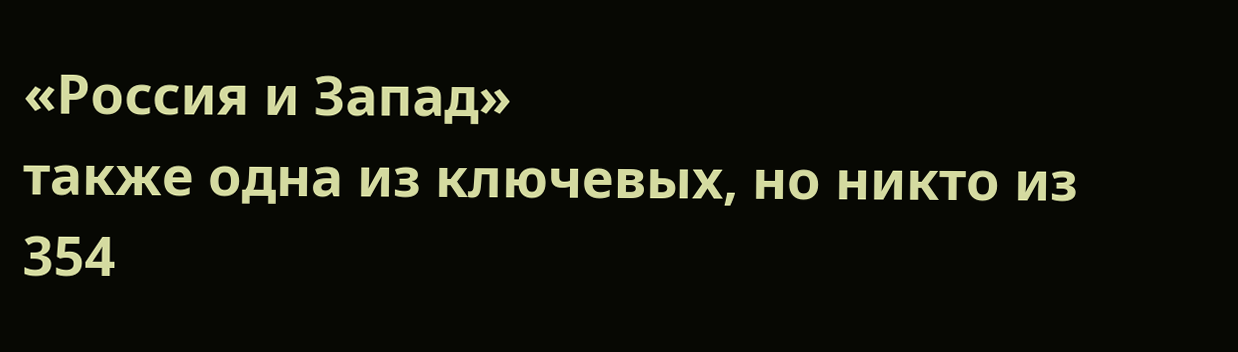«Россия и Запад»
также одна из ключевых, но никто из
354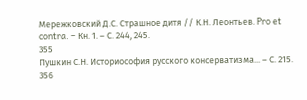Мережковский Д.С. Страшное дитя // К.Н. Леонтьев. Pro et contra. – Кн. 1. – С. 244, 245.
355
Пушкин С.Н. Историософия русского консерватизма... – С. 215.
356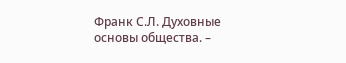Франк С.Л. Духовные основы общества. –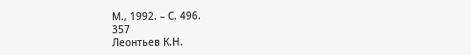М., 1992. – С. 496.
357
Леонтьев К.Н.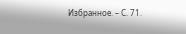Избранное. – С. 71.